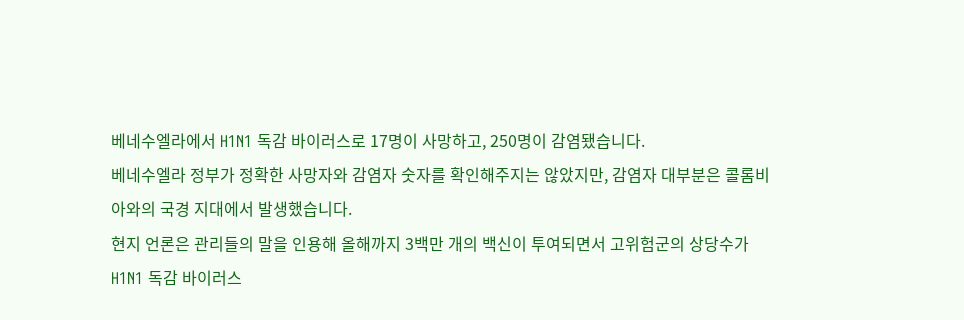베네수엘라에서 H1N1 독감 바이러스로 17명이 사망하고, 250명이 감염됐습니다.
베네수엘라 정부가 정확한 사망자와 감염자 숫자를 확인해주지는 않았지만, 감염자 대부분은 콜롬비아와의 국경 지대에서 발생했습니다.
현지 언론은 관리들의 말을 인용해 올해까지 3백만 개의 백신이 투여되면서 고위험군의 상당수가 H1N1 독감 바이러스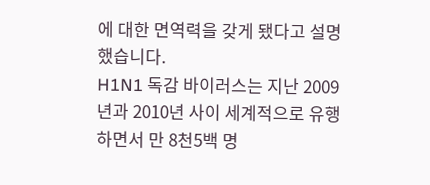에 대한 면역력을 갖게 됐다고 설명했습니다.
H1N1 독감 바이러스는 지난 2009년과 2010년 사이 세계적으로 유행하면서 만 8천5백 명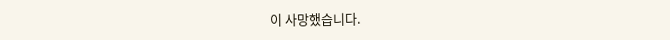이 사망했습니다.